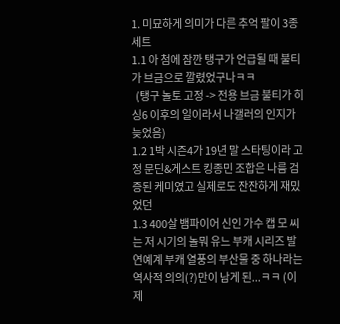1. 미묘하게 의미가 다른 추억 팔이 3종 세트
1.1 아 첨에 잠깐 탱구가 언급될 때 불티가 브금으로 깔렸었구나ㅋㅋ
  (탱구 놀토 고정 -> 전용 브금 불티가 히싱6 이후의 일이라서 나갤러의 인지가 늦었음)
1.2 1박 시즌4가 19년 말 스타팅이라 고정 문딘&게스트 킹종민 조합은 나름 검증된 케미였고 실제로도 잔잔하게 재밌었던
1.3 400살 뱀파이어 신인 가수 캡 모 씨는 저 시기의 놀뭐 유느 부캐 시리즈 발 연예계 부캐 열풍의 부산물 중 하나라는 역사적 의의(?)만이 남게 된...ㅋㅋ (이제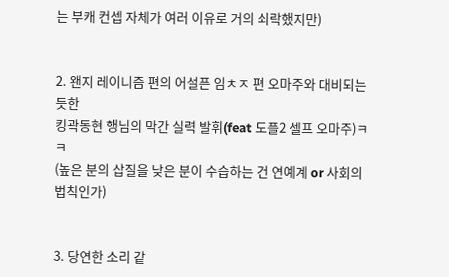는 부캐 컨셉 자체가 여러 이유로 거의 쇠락했지만)


2. 왠지 레이니즘 편의 어설픈 임ㅊㅈ 편 오마주와 대비되는 듯한
킹곽동현 행님의 막간 실력 발휘(feat 도플2 셀프 오마주)ㅋㅋ
(높은 분의 삽질을 낮은 분이 수습하는 건 연예계 or 사회의 법칙인가)


3. 당연한 소리 같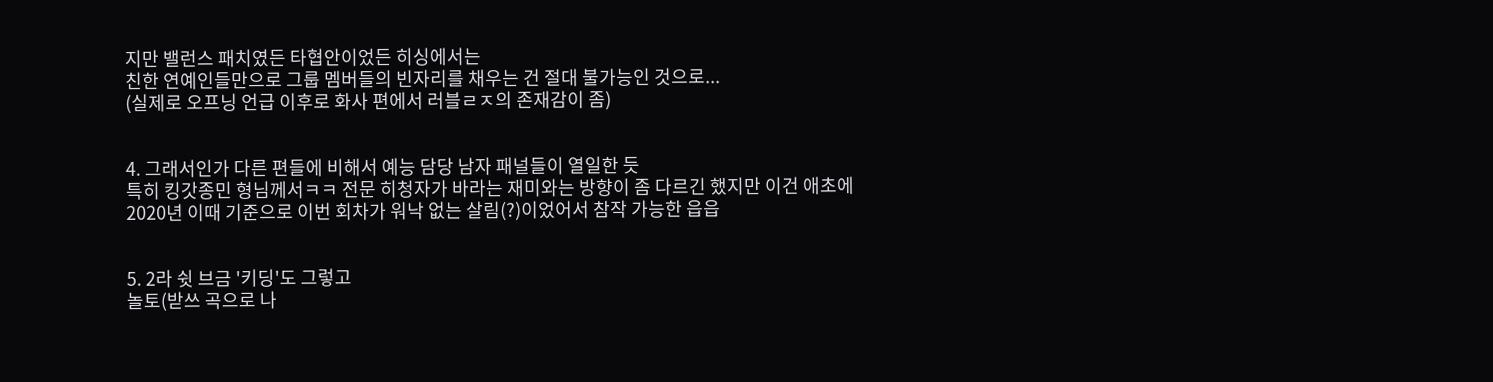지만 밸런스 패치였든 타협안이었든 히싱에서는
친한 연예인들만으로 그룹 멤버들의 빈자리를 채우는 건 절대 불가능인 것으로...
(실제로 오프닝 언급 이후로 화사 편에서 러블ㄹㅈ의 존재감이 좀)


4. 그래서인가 다른 편들에 비해서 예능 담당 남자 패널들이 열일한 듯
특히 킹갓종민 형님께서ㅋㅋ 전문 히청자가 바라는 재미와는 방향이 좀 다르긴 했지만 이건 애초에 2020년 이때 기준으로 이번 회차가 워낙 없는 살림(?)이었어서 참작 가능한 읍읍


5. 2라 쉿 브금 '키딩'도 그렇고
놀토(받쓰 곡으로 나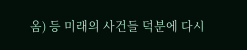옴) 등 미래의 사건들 덕분에 다시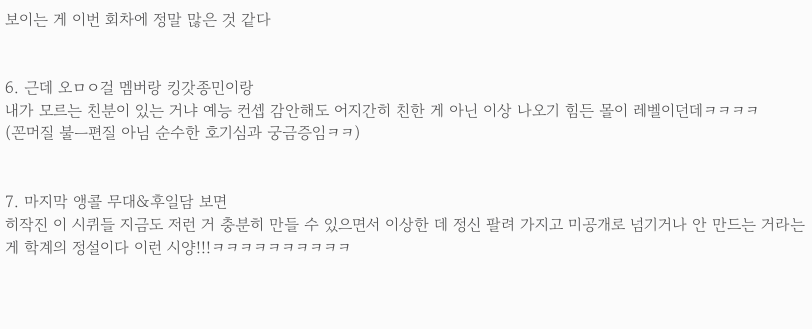보이는 게 이번 회차에 정말 많은 것 같다


6. 근데 오ㅁㅇ걸 멤버랑 킹갓종민이랑
내가 모르는 친분이 있는 거냐 예능 컨셉 감안해도 어지간히 친한 게 아닌 이상 나오기 힘든 몰이 레벨이던데ㅋㅋㅋㅋ
(꼰머질 불ㅡ편질 아님 순수한 호기심과 궁금증임ㅋㅋ)


7. 마지막 앵콜 무대&후일담 보면
히작진 이 시퀴들 지금도 저런 거 충분히 만들 수 있으면서 이상한 데 정신 팔려 가지고 미공개로 넘기거나 안 만드는 거라는 게 학계의 정설이다 이런 시양!!!ㅋㅋㅋㅋㅋㅋㅋㅋㅋㅋ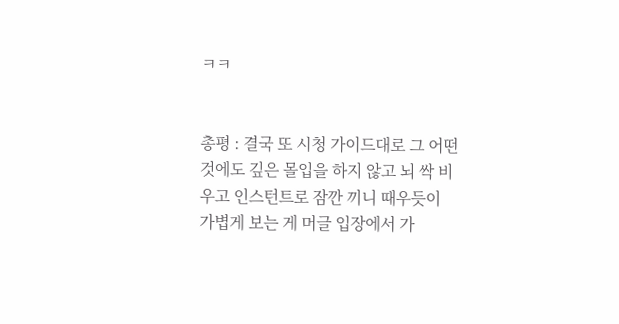ㅋㅋ


총평 : 결국 또 시청 가이드대로 그 어떤 것에도 깊은 몰입을 하지 않고 뇌 싹 비우고 인스턴트로 잠깐 끼니 때우듯이 가볍게 보는 게 머글 입장에서 가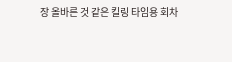장 올바른 것 같은 킬링 타임용 회차